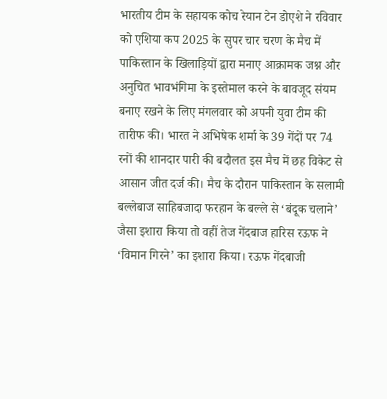भारतीय टीम के सहायक कोच रेयान टेन डोएशे ने रविवार को एशिया कप 2025 के सुपर चार चरण के मैच में पाकिस्तान के खिलाड़ियों द्वारा मनाए आक्रामक जश्न और अनुचित भावभंगिमा के इस्तेमाल करने के बावजूद संयम बनाए रखने के लिए मंगलवार को अपनी युवा टीम की तारीफ की। भारत ने अभिषेक शर्मा के 39 गेंदों पर 74 रनों की शानदार पारी की बदौलत इस मैच में छह विकेट से आसान जीत दर्ज की। मैच के दौरान पाकिस्तान के सलामी बल्लेबाज साहिबजादा फरहान के बल्ले से ‘बंदूक चलाने’ जैसा इशारा किया तो वहीं तेज गेंदबाज हारिस रऊफ ने ‘विमान गिरने’ का इशारा किया। रऊफ गेंदबाजी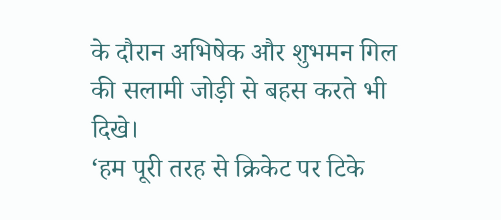के दौरान अभिषेक और शुभमन गिल की सलामी जोड़ी से बहस करते भी दिखे।
‘हम पूरी तरह से क्रिकेट पर टिके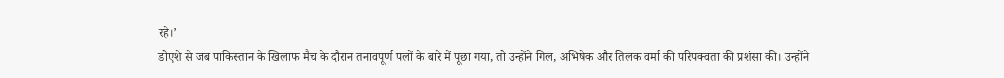रहे।’
डोएशे से जब पाकिस्तान के खिलाफ मैच के दौरान तनावपूर्ण पलों के बारे में पूछा गया, तो उन्होंने गिल, अभिषेक और तिलक वर्मा की परिपक्वता की प्रशंसा की। उन्होंने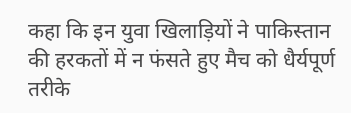कहा कि इन युवा खिलाड़ियों ने पाकिस्तान की हरकतों में न फंसते हुए मैच को धैर्यपूर्ण तरीके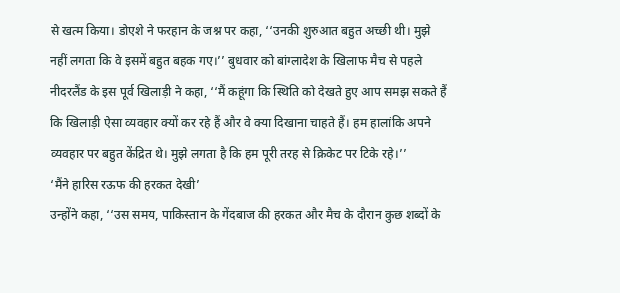से खत्म किया। डोएशे ने फरहान के जश्न पर कहा, ‘‘उनकी शुरुआत बहुत अच्छी थी। मुझे नहीं लगता कि वे इसमें बहुत बहक गए।’’ बुधवार को बांग्लादेश के खिलाफ मैच से पहले नीदरलैंड के इस पूर्व खिलाड़ी ने कहा, ‘‘मैं कहूंगा कि स्थिति को देखते हुए आप समझ सकते हैं कि खिलाड़ी ऐसा व्यवहार क्यों कर रहे हैं और वे क्या दिखाना चाहते हैं। हम हालांकि अपने व्यवहार पर बहुत केंद्रित थे। मुझे लगता है कि हम पूरी तरह से क्रिकेट पर टिके रहे।’’
‘मैंने हारिस रऊफ की हरकत देखी’
उन्होंने कहा, ‘‘उस समय, पाकिस्तान के गेंदबाज की हरकत और मैच के दौरान कुछ शब्दों के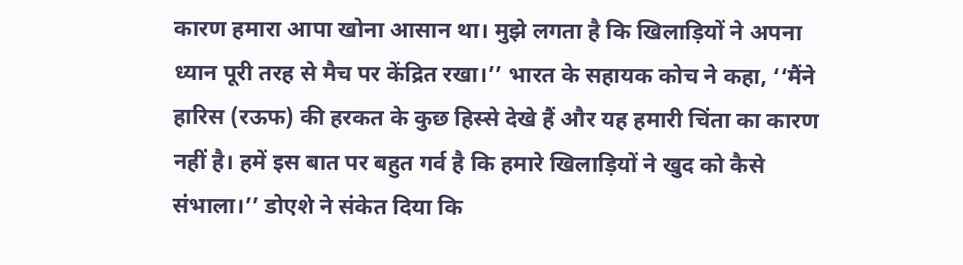कारण हमारा आपा खोना आसान था। मुझे लगता है कि खिलाड़ियों ने अपना ध्यान पूरी तरह से मैच पर केंद्रित रखा।’’ भारत के सहायक कोच ने कहा, ‘‘मैंने हारिस (रऊफ) की हरकत के कुछ हिस्से देखे हैं और यह हमारी चिंता का कारण नहीं है। हमें इस बात पर बहुत गर्व है कि हमारे खिलाड़ियों ने खुद को कैसे संभाला।’’ डोएशे ने संकेत दिया कि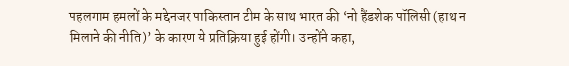पहलगाम हमलों के मद्देनजर पाकिस्तान टीम के साथ भारत की ‘नो हैंडशेक पॉलिसी (हाथ न मिलाने की नीति)’ के कारण ये प्रतिक्रिया हुई होंगी। उन्होंने कहा,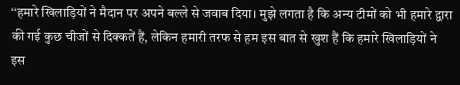‘‘हमारे खिलाड़ियों ने मैदान पर अपने बल्ले से जवाब दिया। मुझे लगता है कि अन्य टीमों को भी हमारे द्वारा की गई कुछ चीजों से दिक्कतें हैं, लेकिन हमारी तरफ से हम इस बात से खुश हैं कि हमारे खिलाड़ियों ने इस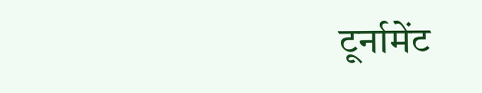टूर्नामेंट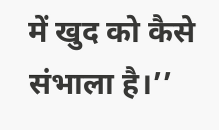में खुद को कैसे संभाला है।’’